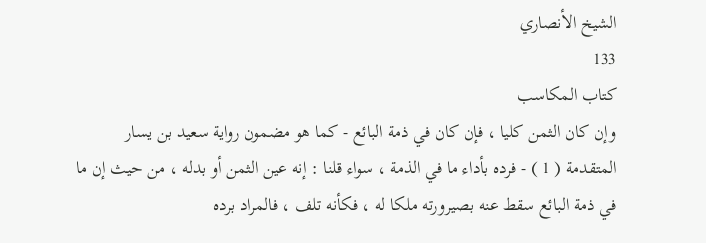الشيخ الأنصاري
133
كتاب المكاسب
وإن كان الثمن كليا ، فإن كان في ذمة البائع - كما هو مضمون رواية سعيد بن يسار المتقدمة ( 1 ) - فرده بأداء ما في الذمة ، سواء قلنا : إنه عين الثمن أو بدله ، من حيث إن ما في ذمة البائع سقط عنه بصيرورته ملكا له ، فكأنه تلف ، فالمراد برده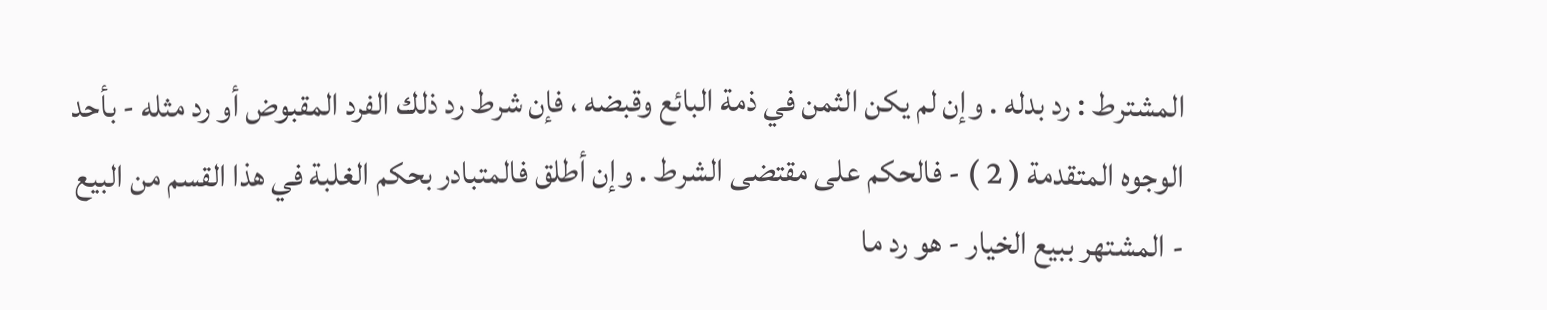المشترط : رد بدله . وإن لم يكن الثمن في ذمة البائع وقبضه ، فإن شرط رد ذلك الفرد المقبوض أو رد مثله - بأحد الوجوه المتقدمة ( 2 ) - فالحكم على مقتضى الشرط . وإن أطلق فالمتبادر بحكم الغلبة في هذا القسم من البيع - المشتهر ببيع الخيار - هو رد ما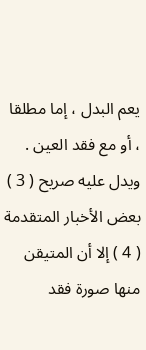يعم البدل ، إما مطلقا ، أو مع فقد العين . ويدل عليه صريح ( 3 ) بعض الأخبار المتقدمة ( 4 ) إلا أن المتيقن منها صورة فقد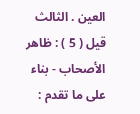العين . الثالث قيل ( 5 ) : ظاهر الأصحاب - بناء على ما تقدم :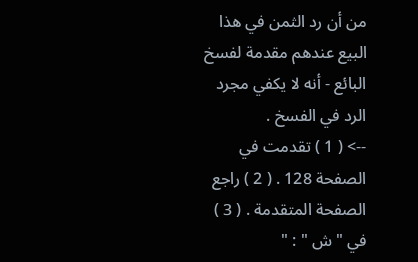من أن رد الثمن في هذا البيع عندهم مقدمة لفسخ البائع - أنه لا يكفي مجرد الرد في الفسخ .
--> ( 1 ) تقدمت في الصفحة 128 . ( 2 ) راجع الصفحة المتقدمة . ( 3 ) في " ش " : "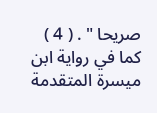صريحا " . ( 4 ) كما في رواية ابن ميسرة المتقدمة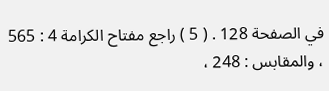في الصفحة 128 . ( 5 ) راجع مفتاح الكرامة 4 : 565 ، والمقابس : 248 ،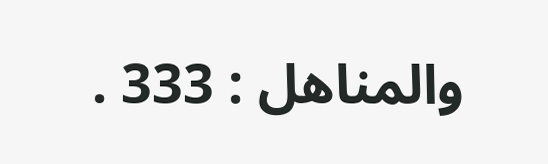والمناهل : 333 .